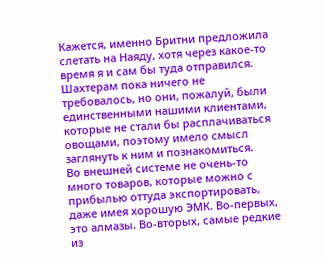Кажется, именно Бритни предложила слетать на Наяду, хотя через какое-то время я и сам бы туда отправился. Шахтерам пока ничего не требовалось, но они, пожалуй, были единственными нашими клиентами, которые не стали бы расплачиваться овощами, поэтому имело смысл заглянуть к ним и познакомиться.
Во внешней системе не очень-то много товаров, которые можно с прибылью оттуда экспортировать, даже имея хорошую ЭМК. Во-первых, это алмазы. Во-вторых, самые редкие из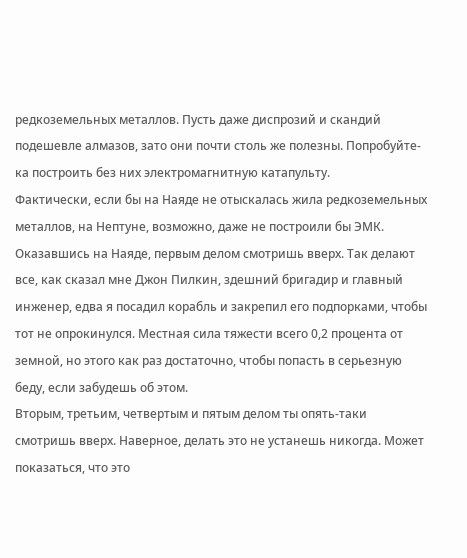редкоземельных металлов. Пусть даже диспрозий и скандий подешевле алмазов, зато они почти столь же полезны. Попробуйте-ка построить без них электромагнитную катапульту.
Фактически, если бы на Наяде не отыскалась жила редкоземельных металлов, на Нептуне, возможно, даже не построили бы ЭМК.
Оказавшись на Наяде, первым делом смотришь вверх. Так делают все, как сказал мне Джон Пилкин, здешний бригадир и главный инженер, едва я посадил корабль и закрепил его подпорками, чтобы тот не опрокинулся. Местная сила тяжести всего 0,2 процента от земной, но этого как раз достаточно, чтобы попасть в серьезную беду, если забудешь об этом.
Вторым, третьим, четвертым и пятым делом ты опять-таки смотришь вверх. Наверное, делать это не устанешь никогда. Может показаться, что это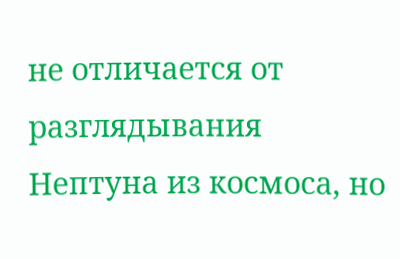не отличается от разглядывания Нептуна из космоса, но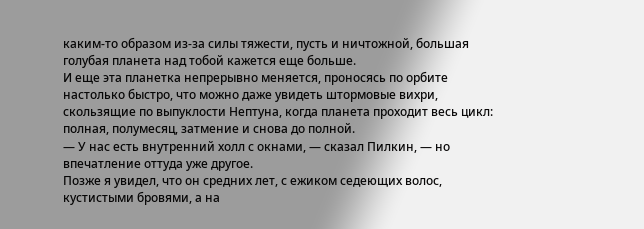каким-то образом из-за силы тяжести, пусть и ничтожной, большая голубая планета над тобой кажется еще больше.
И еще эта планетка непрерывно меняется, проносясь по орбите настолько быстро, что можно даже увидеть штормовые вихри, скользящие по выпуклости Нептуна, когда планета проходит весь цикл: полная, полумесяц, затмение и снова до полной.
— У нас есть внутренний холл с окнами, — сказал Пилкин, — но впечатление оттуда уже другое.
Позже я увидел, что он средних лет, с ежиком седеющих волос, кустистыми бровями, а на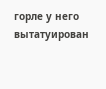горле у него вытатуирован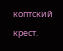коптский крест.